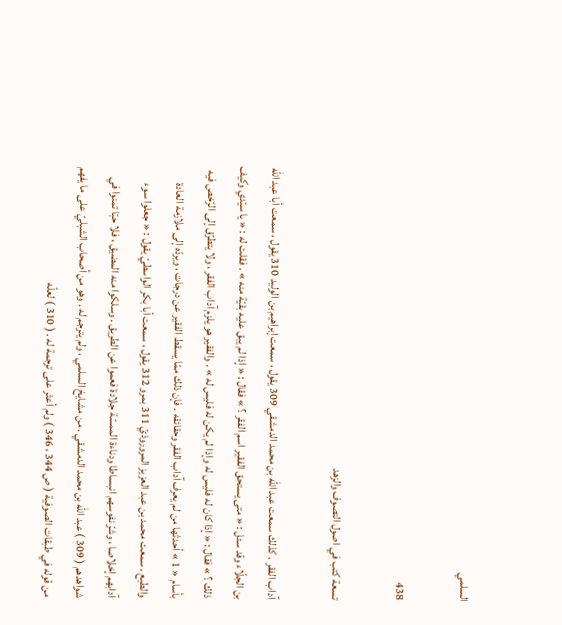السلمي

438

تسعة كتب في اصول التصوف والزهد

آداب الفقر . كذلك سمعت عبد اللّه بن محمد الدمشقي 309 يقول ، سمعت إبراهيم بن الوليد 310 يقول ، سمعت أبا عبد اللّه بن الجلّاء وقد سئل : « متى يستحق الفقير اسم الفقر ؟ » فقال : « إذا لم يبق عليه بقيّة منه » . فقلت له : « يا سيّدي وكيف ذلك ؟ » فقال : « إذا كان له فليس له وإذا لم يكن له فليس له » . والفقير هو يلزم آداب الفقر ، ولا يتطرّق إلى الرّخص فيه بأسام « 1 » أحدثها من لم يعرف آداب الفقر وحقائقه . فإن ذلك ممّا يسقط الفقير عن درجات ، ويردّه إلى ملازمة العادة والطبع . سمعت محمد بن عبد العزيز المروروذيّ 311 بمرو 312 يقول ، سمعت أبا بكر الواسطيّ يقول : « جعلوا سوء آدابهم إخلاصا ، وشرّ نفوسهم انبساطا ودناءة الممسّة جلادة فعموا عن الطريق . وسلكوا منه المضيق ، فلا حبّا تمنوا في شواهدهم ( 309 ) عبد اللّه بن محمد الدمشقي . من مشايخ السلمي ، ولم يترجم له . وهو من أصحاب الشبليّ على ما يفهم من قوله في طبقات الصوفية ( ص 344 ، 346 ) ولم أعثر على ترجمة له . ( 310 ) لعلّه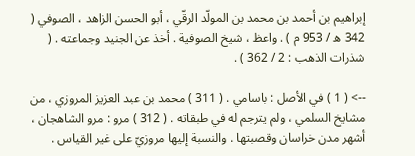إبراهيم بن أحمد بن محمد بن المولّد الرقّي ، أبو الحسن الزاهد ، الصوفي ( 342 ه / 953 م ) . واعظ ، شيخ الصوفية . أخذ عن الجنيد وجماعته . ( شذرات الذهب : 2 / 362 ) .

--> ( 1 ) في الأصل : باسامي . ( 311 ) محمد بن عبد العزيز المروزي ، من مشايخ السلمي ، ولم يترجم له في طبقاته . ( 312 ) مرو : مرو الشاهجان ، أشهر مدن خراسان وقصبتها . والنسبة إليها مروزيّ على غير القياس .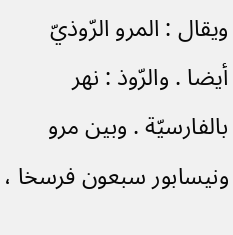ويقال : المرو الرّوذيّ أيضا . والرّوذ : نهر بالفارسيّة . وبين مرو ونيسابور سبعون فرسخا ،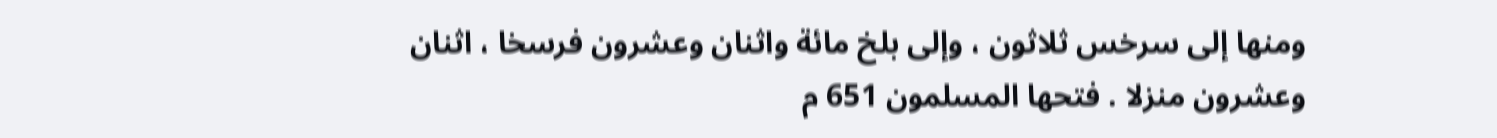ومنها إلى سرخس ثلاثون ، وإلى بلخ مائة واثنان وعشرون فرسخا ، اثنان وعشرون منزلا . فتحها المسلمون 651 م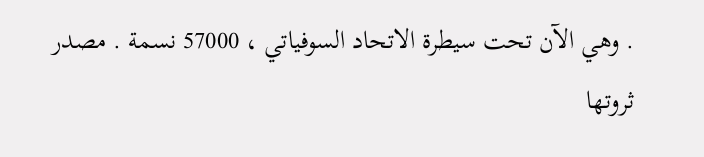. وهي الآن تحت سيطرة الاتحاد السوفياتي ، 57000 نسمة . مصدر ثروتها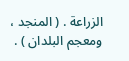الزراعة . ( المنجد ، ومعجم البلدان ) .